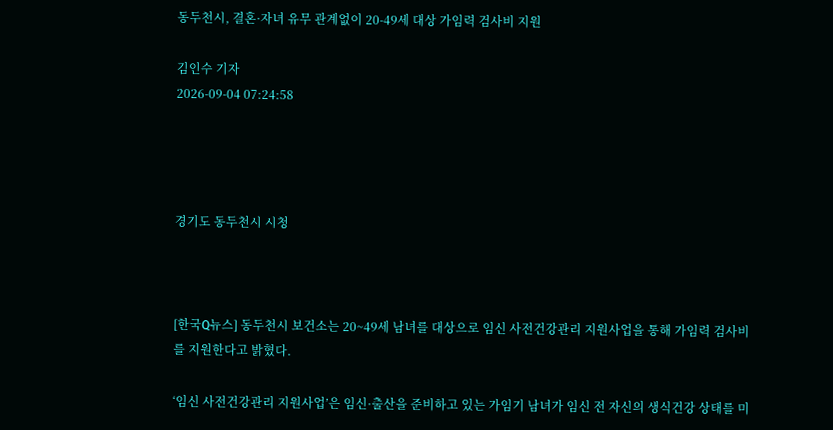동두천시, 결혼·자녀 유무 관계없이 20-49세 대상 가임력 검사비 지원

김인수 기자
2026-09-04 07:24:58




경기도 동두천시 시청



[한국Q뉴스] 동두천시 보건소는 20~49세 남녀를 대상으로 임신 사전건강관리 지원사업을 통해 가임력 검사비를 지원한다고 밝혔다.

‘임신 사전건강관리 지원사업’은 임신·출산을 준비하고 있는 가임기 남녀가 임신 전 자신의 생식건강 상태를 미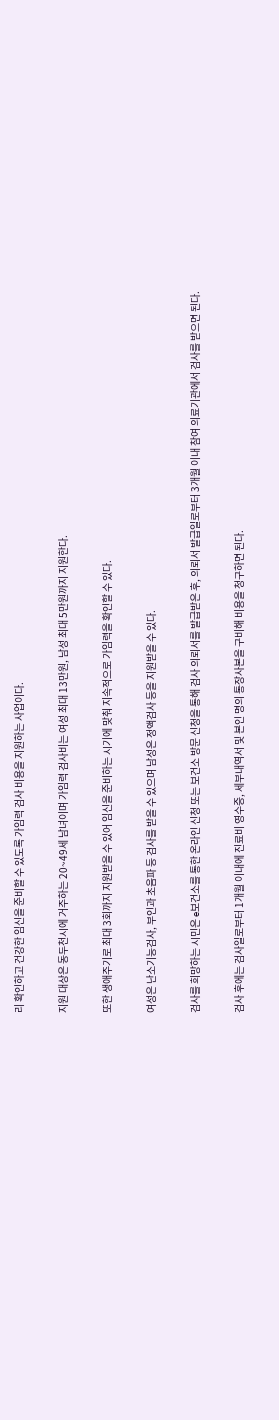리 확인하고 건강한 임신을 준비할 수 있도록 가임력 검사 비용을 지원하는 사업이다.

지원 대상은 동두천시에 거주하는 20~49세 남녀이며 가임력 검사비는 여성 최대 13만원, 남성 최대 5만원까지 지원한다.

또한 생애주기로 최대 3회까지 지원받을 수 있어 임신을 준비하는 시기에 맞춰 지속적으로 가임력을 확인할 수 있다.

여성은 난소기능검사, 부인과 초음파 등 검사를 받을 수 있으며 남성은 정액검사 등을 지원받을 수 있다.

검사를 희망하는 시민은 e보건소를 통한 온라인 신청 또는 보건소 방문 신청을 통해 검사 의뢰서를 발급받은 후, 의뢰서 발급일로부터 3개월 이내 참여 의료기관에서 검사를 받으면 된다.

검사 후에는 검사일로부터 1개월 이내에 진료비 영수증, 세부내역서 및 본인 명의 통장사본을 구비해 비용을 청구하면 된다.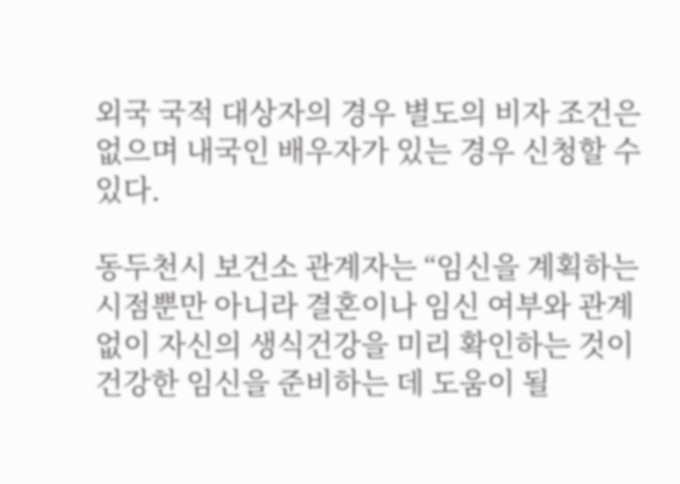외국 국적 대상자의 경우 별도의 비자 조건은 없으며 내국인 배우자가 있는 경우 신청할 수 있다.

동두천시 보건소 관계자는 “임신을 계획하는 시점뿐만 아니라 결혼이나 임신 여부와 관계없이 자신의 생식건강을 미리 확인하는 것이 건강한 임신을 준비하는 데 도움이 될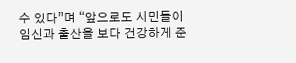수 있다”며 “앞으로도 시민들이 임신과 출산을 보다 건강하게 준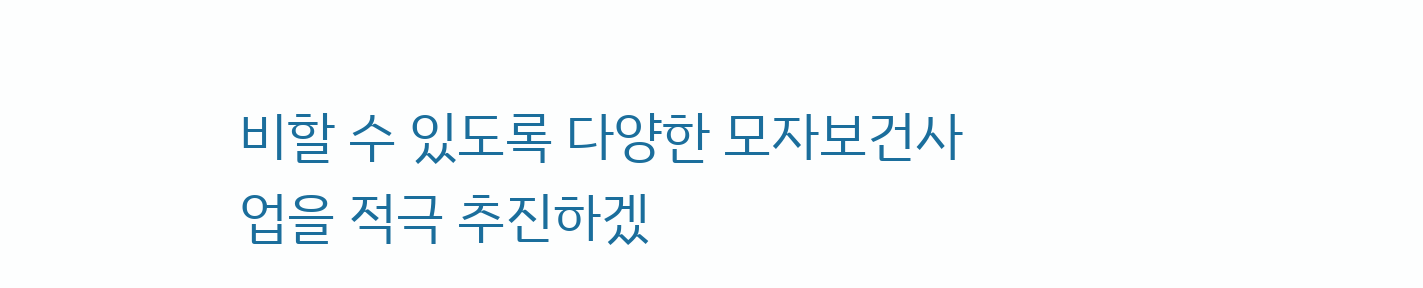비할 수 있도록 다양한 모자보건사업을 적극 추진하겠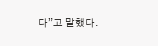다”고 말했다.